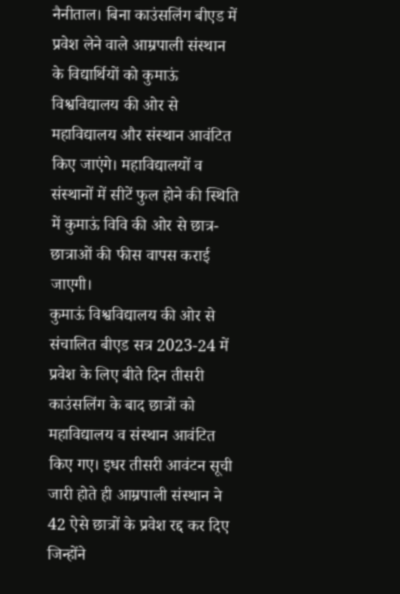नैनीताल। बिना काउंसलिंग बीएड में प्रवेश लेने वाले आम्रपाली संस्थान के विद्यार्थियों को कुमाऊं विश्वविद्यालय की ओर से महाविद्यालय और संस्थान आवंटित किए जाएंगे। महाविद्यालयों व संस्थानों में सीटें फुल होने की स्थिति में कुमाऊं विवि की ओर से छात्र-छात्राओं की फीस वापस कराई जाएगी।
कुमाऊं विश्वविद्यालय की ओर से संचालित बीएड सत्र 2023-24 में प्रवेश के लिए बीते दिन तीसरी काउंसलिंग के बाद छात्रों को महाविद्यालय व संस्थान आवंटित किए गए। इधर तीसरी आवंटन सूची जारी होते ही आम्रपाली संस्थान ने 42 ऐसे छात्रों के प्रवेश रद्द कर दिए जिन्होंने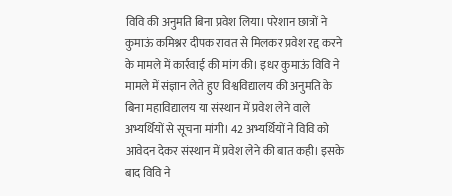विवि की अनुमति बिना प्रवेश लिया। परेशान छात्रों ने कुमाऊं कमिश्नर दीपक रावत से मिलकर प्रवेश रद्द करने के मामले में कार्रवाई की मांग की। इधर कुमाऊं विवि ने मामले में संज्ञान लेते हुए विश्वविद्यालय की अनुमति के बिना महाविद्यालय या संस्थान में प्रवेश लेने वाले अभ्यर्थियों से सूचना मांगी। 42 अभ्यर्थियों ने विवि को आवेदन देकर संस्थान में प्रवेश लेने की बात कही। इसके बाद विवि ने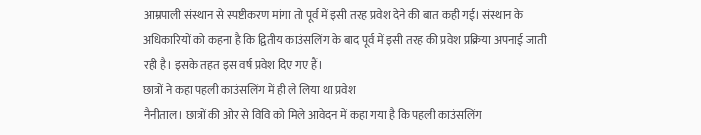आम्रपाली संस्थान से स्पष्टीकरण मांगा तो पूर्व में इसी तरह प्रवेश देने की बात कही गई। संस्थान के अधिकारियों को कहना है कि द्वितीय काउंसलिंग के बाद पूर्व में इसी तरह की प्रवेश प्रक्रिया अपनाई जाती रही है। इसके तहत इस वर्ष प्रवेश दिए गए हैं।
छात्रों ने कहा पहली काउंसलिंग में ही ले लिया था प्रवेश
नैनीताल। छात्रों की ओर से विवि को मिले आवेदन में कहा गया है कि पहली काउंसलिंग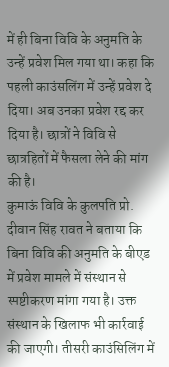में ही बिना विवि के अनुमति के उन्हें प्रवेश मिल गया था। कहा कि पहली काउंसलिंग में उन्हें प्रवेश दे दिया। अब उनका प्रवेश रद्द कर दिया है। छात्रों ने विवि से छात्रहितों में फैसला लेने की मांग की है।
कुमाऊं विवि के कुलपति प्रो. दीवान सिंह रावत ने बताया कि बिना विवि की अनुमति के बीएड में प्रवेश मामले में संस्थान से स्पष्टीकरण मांगा गया है। उक्त संस्थान के खिलाफ भी कार्रवाई की जाएगी। तीसरी काउंसिलिंग में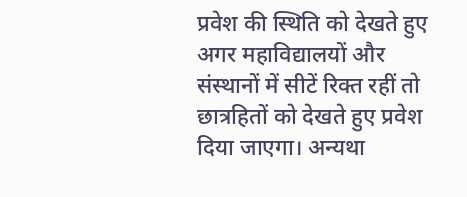प्रवेश की स्थिति को देखते हुए अगर महाविद्यालयों और संस्थानों में सीटें रिक्त रहीं तो छात्रहितों को देखते हुए प्रवेश दिया जाएगा। अन्यथा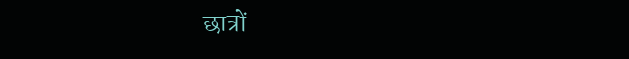छात्रों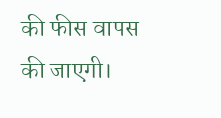की फीस वापस की जाएगी।